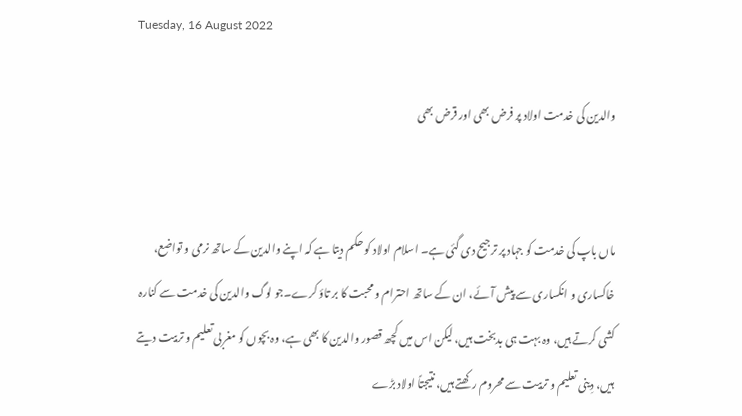Tuesday, 16 August 2022

والدین کی خدمت اولاد پر فرض بھی اور قرض بھی


ماں باپ کی خدمت کو جہاد پر ترجیح دی گئی ہے۔ اسلام اولاد کو حکم دیتا ہے کہ اپنے والدین کے ساتھ نرمی و تواضع، خاکساری و انکساری سے پیش آئے، ان کے ساتھ احترام و محبت کا بر تاؤ کرے۔جو لوگ والدین کی خدمت سے کنارہ کشی کرتے ہیں، وہ بہت ہی بدبخت ہیں، لیکن اس میں کچھ قصور والدین کا بھی ہے، وہ بچوں کو مغربی تعلیم و تربیت دیتے ہیں، دِینی تعلیم و تربیت سے محروم رکھتے ہیں، نتیجتاً اولاد بڑے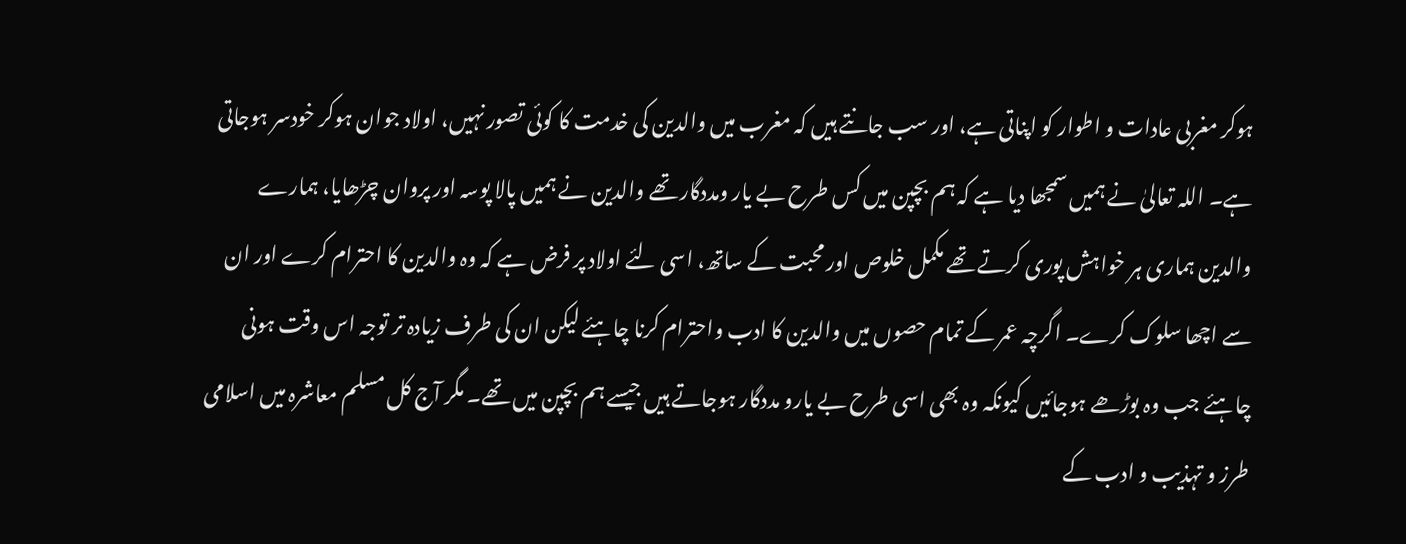ہوکر مغربی عادات و اطوار کو اپناتی ہے، اور سب جانتے ہیں کہ مغرب میں والدین کی خدمت کا کوئی تصور نہیں، اولاد جوان ہوکر خودسر ہوجاتی ہے۔ اللہ تعالیٰ نے ہمیں سمجھا دیا ہے کہ ہم بچپن میں کس طرح بے یار ومددگار تھے والدین نے ہمیں پالا پوسہ اور پروان چڑھایا، ہمارے والدین ہماری ہر خواہش پوری کرتے تھے مکمل خلوص اور محبت کے ساتھ، اسی لئے اولاد پر فرض ہے کہ وہ والدین کا احترام کرے اور ان سے اچھا سلوک کرے۔ اگرچہ عمر کے تمام حصوں میں والدین کا ادب واحترام کرنا چاہئے لیکن ان کی طرف زیادہ تر توجہ اس وقت ہونی چاہئے جب وہ بوڑھے ہوجائیں کیونکہ وہ بھی اسی طرح بے یارو مددگار ہوجاتے ہیں جیسے ہم بچپن میں تھے۔ مگر آج کل مسلم معاشرہ میں اسلامی طرز و تہذیب و ادب کے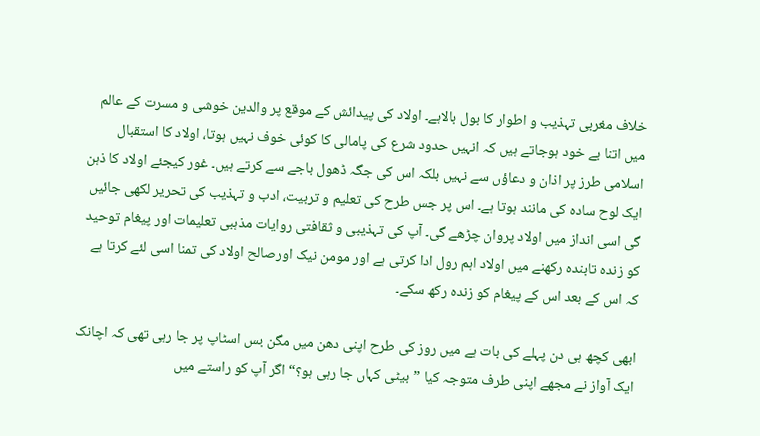خلاف مغربی تہذیب و اطوار کا بول بالاہے۔ اولاد کی پیدائش کے موقع پر والدین خوشی و مسرت کے عالم میں اتنا بے خود ہوجاتے ہیں کہ انہیں حدود شرع کی پامالی کا کوئی خوف نہیں ہوتا، اولاد کا استقبال اسلامی طرز پر اذان و دعاؤں سے نہیں بلکہ اس کی جگہ ڈھول باجے سے کرتے ہیں۔ غور کیجئے اولاد کا ذہن ایک لوح سادہ کی مانند ہوتا ہے۔ اس پر جس طرح کی تعلیم و تربیت، ادب و تہذیب کی تحریر لکھی جائیں گی اسی انداز میں اولاد پروان چڑھے گی۔ آپ کی تہذیبی و ثقافتی روایات مذہبی تعلیمات اور پیغام توحید کو زندہ تابندہ رکھنے میں اولاد اہم رول ادا کرتی ہے اور مومن نیک اورصالح اولاد کی تمنا اسی لئے کرتا ہے کہ اس کے بعد اس کے پیغام کو زندہ رکھ سکے۔

ابھی کچھ ہی دن پہلے کی بات ہے میں روز کی طرح اپنی دھن میں مگن بس اسٹاپ پر جا رہی تھی کہ اچانک ایک آواز نے مجھے اپنی طرف متوجہ کیا ”بیٹی کہاں جا رہی ہو؟“ اگر آپ کو راستے میں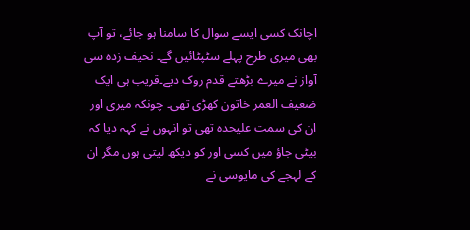اچانک کسی ایسے سوال کا سامنا ہو جائے، تو آپ بھی میری طرح پہلے سٹپٹائیں گے۔ نحیف زدہ سی آواز نے میرے بڑھتے قدم روک دیے۔قریب ہی ایک ضعیف العمر خاتون کھڑی تھی۔ چونکہ میری اور ان کی سمت علیحدہ تھی تو انہوں نے کہہ دیا کہ بیٹی جاؤ میں کسی اور کو دیکھ لیتی ہوں مگر ان کے لہجے کی مایوسی نے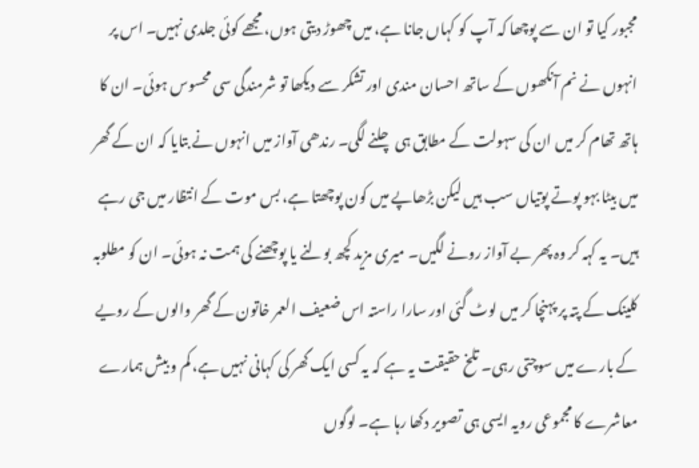مجبور کیا تو ان سے پوچھا کہ آپ کو کہاں جانا ہے، میں چھوڑ دیتی ہوں، مجھے کوئی جلدی نہیں۔ اس پر انہوں نے نم آنکھوں کے ساتھ احسان مندی اور تشکر سے دیکھا تو شرمندگی سی محسوس ہوئی۔ ان کا ہاتھ تھام کر میں ان کی سہولت کے مطابق ہی چلنے لگی۔ رندھی آواز میں انہوں نے بتایا کہ ان کے گھر میں بیٹا بہو پوتے پوتیاں سب ہیں لیکن بڑھاپے میں کون پوچھتا ہے، بس موت کے انتظار میں جی رہے ہیں۔ یہ کہہ کر وہ پھر بے آواز رونے لگیں۔ میری مزید کچھ بولنے یا پوچھنے کی ہمت نہ ہوئی۔ ان کو مطلوبہ کلینک کے پتہ پر پہنچا کر میں لوٹ گئی اور سارا راستہ اس ضعیف العمر خاتون کے گھر والوں کے رویے کے بارے میں سوچتی رہی۔ تلخ حقیقت یہ ہے کہ یہ کسی ایک گھر کی کہانی نہیں ہے، کم و بیش ہمارے معاشرے کا مجموعی رویہ ایسی ہی تصویر دکھا رہا ہے۔ لوگوں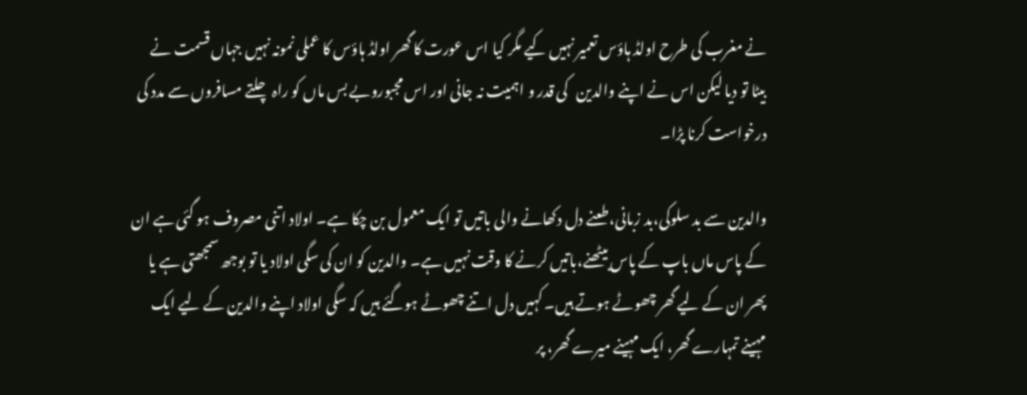نے مغرب کی طرح اولڈ ہاؤس تعمیر نہیں کیے مگر کیا اس عورت کا گھر اولڈ ہاؤس کا عملی نمونہ نہیں جہاں قسمت نے بیٹا تو دیا لیکن اس نے اپنے والدین   کی قدر و اہمیت نہ جانی اور اس مجبوروبے بس ماں کو راہ چلتے مسافروں سے مدد کی درخواست کرنا پڑا۔

والدین سے بد سلوکی،بد زبانی،طعنے دل دکھانے والی باتیں تو ایک معمول بن چکا ہے۔ اولاد اتنی مصروف ہو گئی ہے ان کے پاس ماں باپ کے پاس بیٹھنے،باتیں کرنے کا وقت نہیں ہے۔ والدین کو ان کی سگی اولاد یا تو بوجھ سمجھتی ہے یا پھر ان کے لیے گھر چھوٹے ہوتے ہیں۔ کہیں دل اتنے چھوٹے ہوگئے ہیں کہ سگی اولاد اپنے والدین کے لیے ایک مہینے تمہارے گھر، ایک مہینے میرے گھر، پر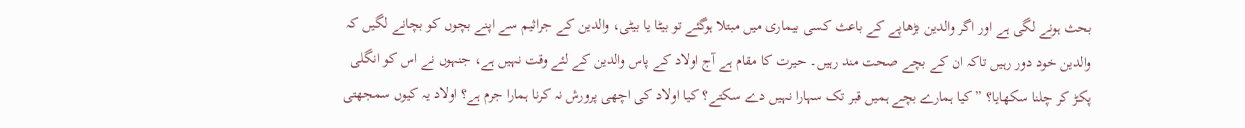بحث ہونے لگی ہے اور اگر والدین بڑھاپے کے باعث کسی بیماری میں مبتلا ہوگئے تو بیٹا یا بیٹی، والدین کے جراثیم سے اپنے بچوں کو بچانے لگیں کہ والدین خود دور رہیں تاکہ ان کے بچے صحت مند رہیں۔ حیرت کا مقام ہے آج اولاد کے پاس والدین کے لئے وقت نہیں ہے، جنہوں نے اس کو انگلی پکڑ کر چلنا سکھایا؟ ”کیا ہمارے بچے ہمیں قبر تک سہارا نہیں دے سکتے؟ کیا اولاد کی اچھی پرورش نہ کرنا ہمارا جرم ہے؟ اولاد یہ کیوں سمجھتی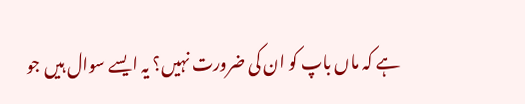ہے کہ ماں باپ کو ان کی ضرورت نہیں؟ یہ ایسے سوال ہیں جو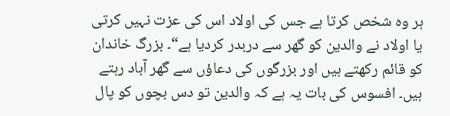ہر وہ شخص کرتا ہے جس کی اولاد اس کی عزت نہیں کرتی یا اولاد نے والدین کو گھر سے دربدر کردیا ہے“۔ بزرگ خاندان کو قائم رکھتے ہیں اور بزرگوں کی دعاؤں سے گھر آباد رہتے ہیں۔ افسوس کی بات یہ ہے کہ والدین تو دس بچوں کو پال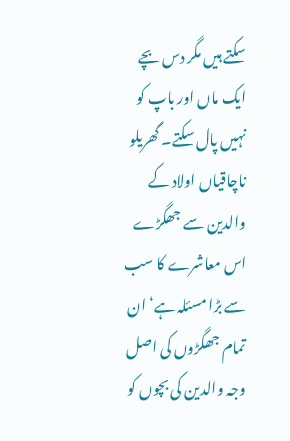سکتے ہیں مگر دس بچے ایک ماں اور باپ کو نہیں پال سکتے۔ گھریلو ناچاقیاں اولاد کے والدین سے جھگڑے اس معاشرے کا سب سے بڑا مسئلہ ہے‘ ان تمام جھگڑوں کی اصل وجہ والدین کی بچوں کو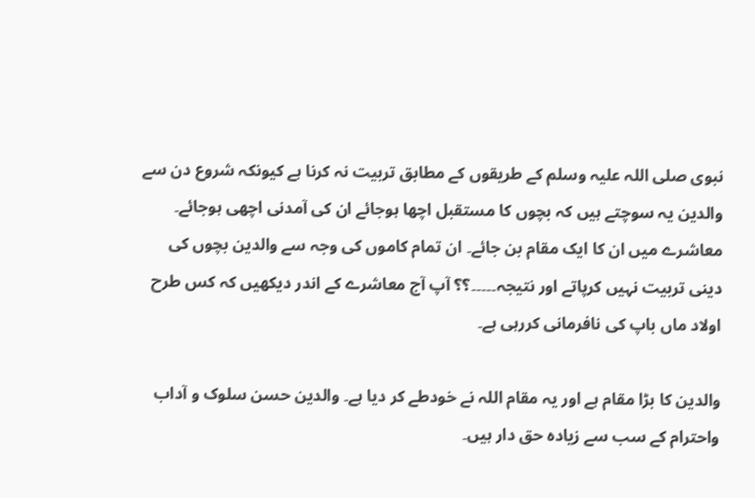نبوی صلی اللہ علیہ وسلم کے طریقوں کے مطابق تربیت نہ کرنا ہے کیونکہ شروع دن سے والدین یہ سوچتے ہیں کہ بچوں کا مستقبل اچھا ہوجائے ان کی آمدنی اچھی ہوجائے۔ معاشرے میں ان کا ایک مقام بن جائے۔ ان تمام کاموں کی وجہ سے والدین بچوں کی دینی تربیت نہیں کرپاتے اور نتیجہ۔۔۔۔۔؟؟ آپ آج معاشرے کے اندر دیکھیں کہ کس طرح اولاد ماں باپ کی نافرمانی کررہی ہے۔

والدین کا بڑا مقام ہے اور یہ مقام اللہ نے خودطے کر دیا ہے۔ والدین حسن سلوک و آداب واحترام کے سب سے زیادہ حق دار ہیں۔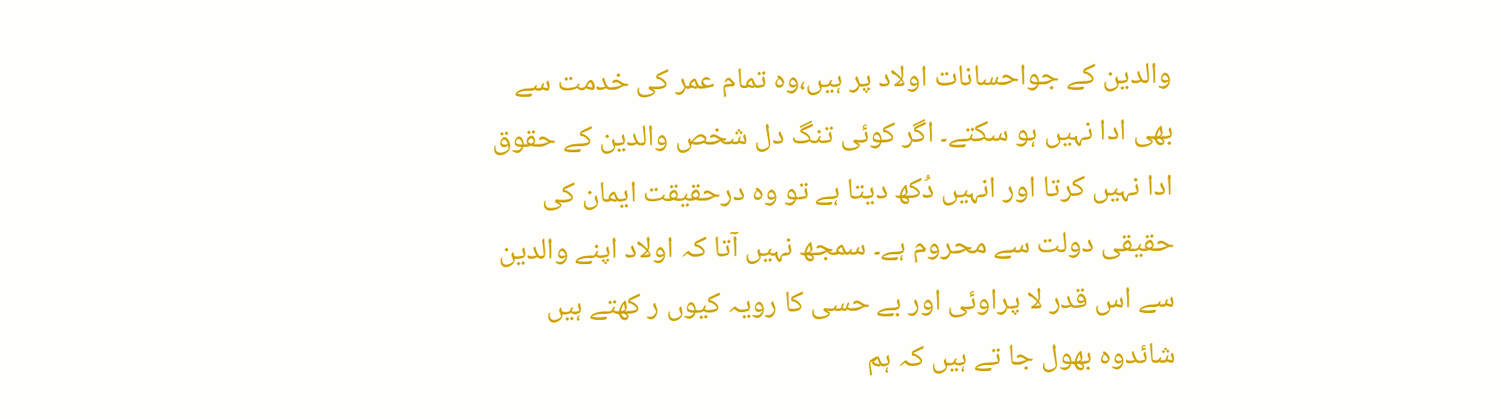والدین کے جواحسانات اولاد پر ہیں،وہ تمام عمر کی خدمت سے بھی ادا نہیں ہو سکتے۔ اگر کوئی تنگ دل شخص والدین کے حقوق ادا نہیں کرتا اور انہیں دُکھ دیتا ہے تو وہ درحقیقت ایمان کی حقیقی دولت سے محروم ہے۔ سمجھ نہیں آتا کہ اولاد اپنے والدین سے اس قدر لا پراوئی اور بے حسی کا رویہ کیوں ر کھتے ہیں شائدوہ بھول جا تے ہیں کہ ہم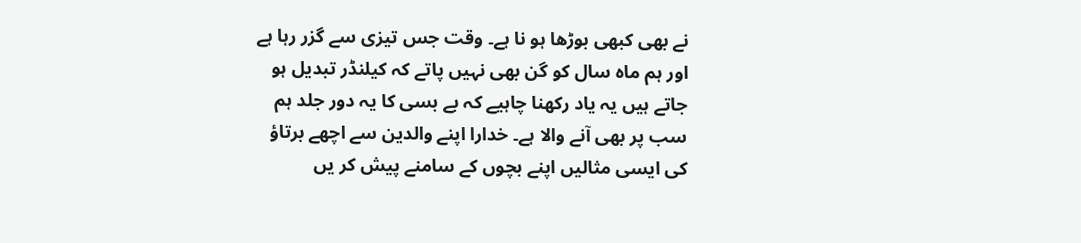نے بھی کبھی بوڑھا ہو نا ہے۔ وقت جس تیزی سے گزر رہا ہے اور ہم ماہ سال کو گن بھی نہیں پاتے کہ کیلنڈر تبدیل ہو جاتے ہیں یہ یاد رکھنا چاہیے کہ بے بسی کا یہ دور جلد ہم سب پر بھی آنے والا ہے۔ خدارا اپنے والدین سے اچھے برتاؤ کی ایسی مثالیں اپنے بچوں کے سامنے پیش کر یں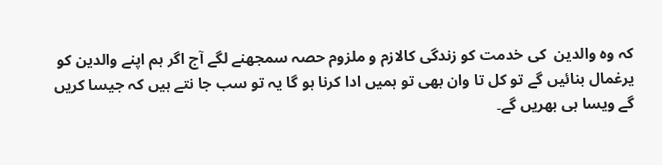کہ وہ والدین  کی خدمت کو زندگی کالازم و ملزوم حصہ سمجھنے لگے آج اگر ہم اپنے والدین کو یرغمال بنائیں گے تو کل تا وان بھی تو ہمیں ادا کرنا ہو گا یہ تو سب جا نتے ہیں کہ جیسا کریں گے ویسا ہی بھریں گے۔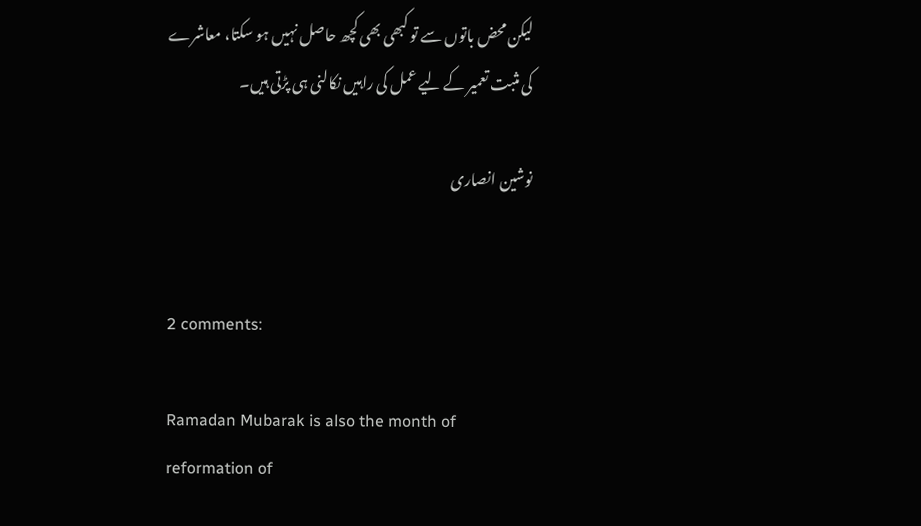لیکن محض باتوں سے تو کبھی بھی کچھ حاصل نہیں ہو سکتا، معاشرے کی مثبت تعمیر کے لیے عمل کی راہیں نکالنی ہی پڑتی ہیں۔

نوشین انصاری


2 comments:

Ramadan Mubarak is also the month of reformation of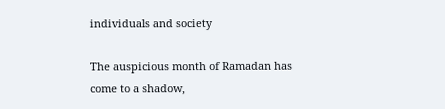individuals and society

The auspicious month of Ramadan has come to a shadow,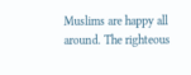Muslims are happy all around. The righteous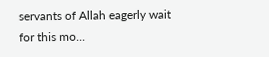servants of Allah eagerly wait for this mo...